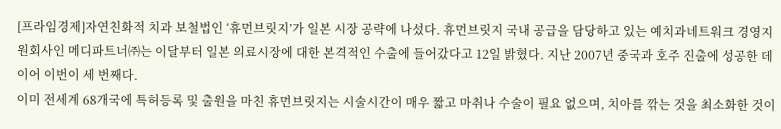[프라임경제]자연친화적 치과 보철법인 ‘휴먼브릿지’가 일본 시장 공략에 나섰다. 휴먼브릿지 국내 공급을 담당하고 있는 예치과네트워크 경영지원회사인 메디파트너㈜는 이달부터 일본 의료시장에 대한 본격적인 수출에 들어갔다고 12일 밝혔다. 지난 2007년 중국과 호주 진출에 성공한 데 이어 이번이 세 번째다.
이미 전세계 68개국에 특허등록 및 출원을 마친 휴먼브릿지는 시술시간이 매우 짧고 마취나 수술이 필요 없으며, 치아를 깎는 것을 최소화한 것이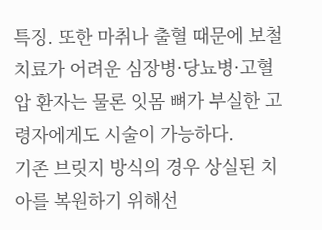특징. 또한 마취나 출혈 때문에 보철치료가 어려운 심장병·당뇨병·고혈압 환자는 물론 잇몸 뼈가 부실한 고령자에게도 시술이 가능하다.
기존 브릿지 방식의 경우 상실된 치아를 복원하기 위해선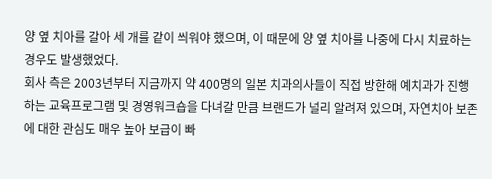양 옆 치아를 갈아 세 개를 같이 씌워야 했으며, 이 때문에 양 옆 치아를 나중에 다시 치료하는 경우도 발생했었다.
회사 측은 2003년부터 지금까지 약 400명의 일본 치과의사들이 직접 방한해 예치과가 진행하는 교육프로그램 및 경영워크숍을 다녀갈 만큼 브랜드가 널리 알려져 있으며, 자연치아 보존에 대한 관심도 매우 높아 보급이 빠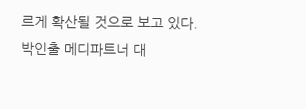르게 확산될 것으로 보고 있다.
박인출 메디파트너 대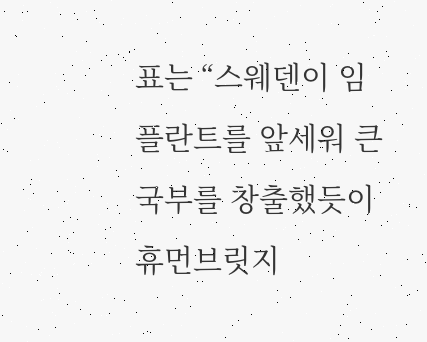표는 “스웨덴이 임플란트를 앞세워 큰 국부를 창출했듯이 휴먼브릿지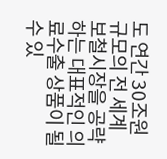도 연간 30조원 규모의 전 세계 보철시장을 공략하는 대표적인 의료수출 상품이 될 수 있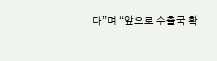다”며 “앞으로 수출국 확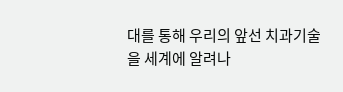대를 통해 우리의 앞선 치과기술을 세계에 알려나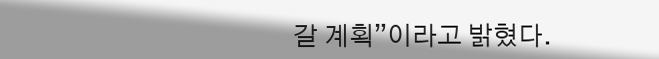갈 계획”이라고 밝혔다.